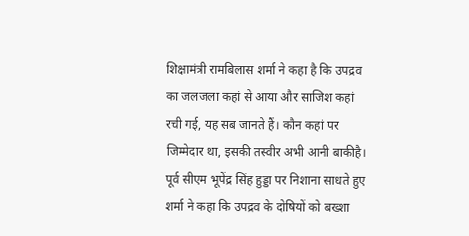शिक्षामंत्री रामबिलास शर्मा ने कहा है कि उपद्रव का जलजला कहां से आया और साजिश कहां रची गई, यह सब जानते हैं। कौन कहां पर जिम्मेदार था, इसकी तस्वीर अभी आनी बाकीहै। पूर्व सीएम भूपेंद्र सिंह हुड्डा पर निशाना साधते हुए शर्मा ने कहा कि उपद्रव के दोषियों को बख्शा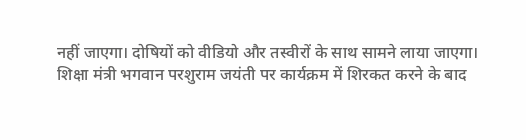नहीं जाएगा। दोषियों को वीडियो और तस्वीरों के साथ सामने लाया जाएगा।
शिक्षा मंत्री भगवान परशुराम जयंती पर कार्यक्रम में शिरकत करने के बाद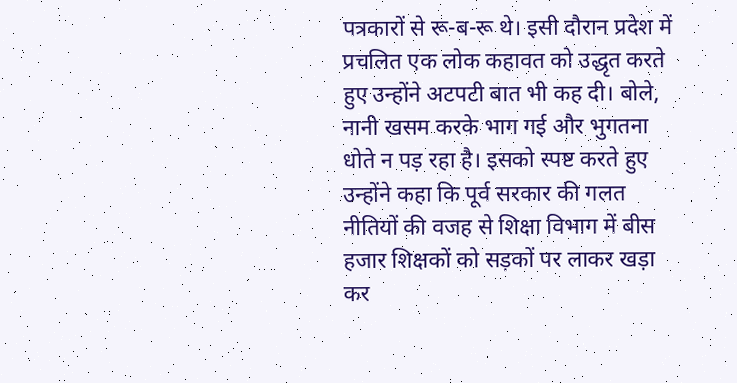पत्रकारों से रू-ब-रू थे। इसी दौरान प्रदेश में प्रचलित एक लोक कहावत को उद्धृत करते हुए उन्होंने अटपटी बात भी कह दी। बोले, नानी खसम करके भाग गई और भुगतना धोते न पड़ रहा है। इसको स्पष्ट करते हुए उन्होंने कहा कि पूर्व सरकार की गलत नीतियों की वजह से शिक्षा विभाग में बीस हजार शिक्षकों को सड़कों पर लाकर खड़ा कर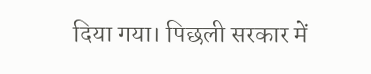दिया गया। पिछली सरकार में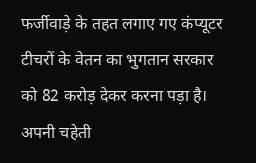फर्जीवाड़े के तहत लगाए गए कंप्यूटर टीचरों के वेतन का भुगतान सरकार को 82 करोड़ देकर करना पड़ा है। अपनी चहेती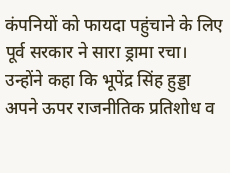कंपनियों को फायदा पहुंचाने के लिए पूर्व सरकार ने सारा ड्रामा रचा।
उन्होंने कहा कि भूपेंद्र सिंह हुड्डा अपने ऊपर राजनीतिक प्रतिशोध व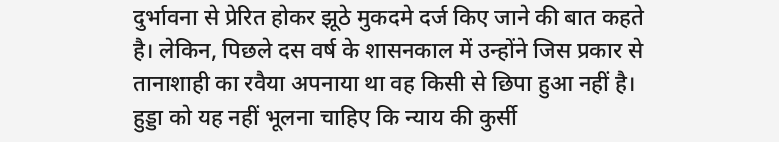दुर्भावना से प्रेरित होकर झूठे मुकदमे दर्ज किए जाने की बात कहते है। लेकिन, पिछले दस वर्ष के शासनकाल में उन्होंने जिस प्रकार से तानाशाही का रवैया अपनाया था वह किसी से छिपा हुआ नहीं है। हुड्डा को यह नहीं भूलना चाहिए कि न्याय की कुर्सी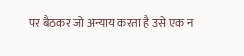पर बैठकर जो अन्याय करता है उसे एक न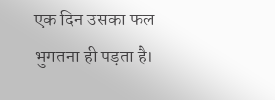एक दिन उसका फल भुगतना ही पड़ता है।